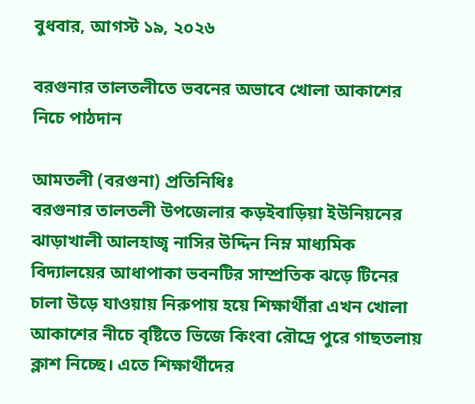বুধবার, আগস্ট ১৯, ২০২৬

বরগুনার তালতলীতে ভবনের অভাবে খোলা আকাশের নিচে পাঠদান

আমতলী (বরগুনা) প্রতিনিধিঃ
বরগুনার তালতলী উপজেলার কড়ইবাড়িয়া ইউনিয়নের ঝাড়াখালী আলহাজ্ব নাসির উদ্দিন নিম্ন মাধ্যমিক বিদ্যালয়ের আধাপাকা ভবনটির সাম্প্রতিক ঝড়ে টিনের চালা উড়ে যাওয়ায় নিরুপায় হয়ে শিক্ষার্থীরা এখন খোলা আকাশের নীচে বৃষ্টিতে ভিজে কিংবা রৌদ্রে পুরে গাছতলায় ক্লাশ নিচ্ছে। এতে শিক্ষার্থীদের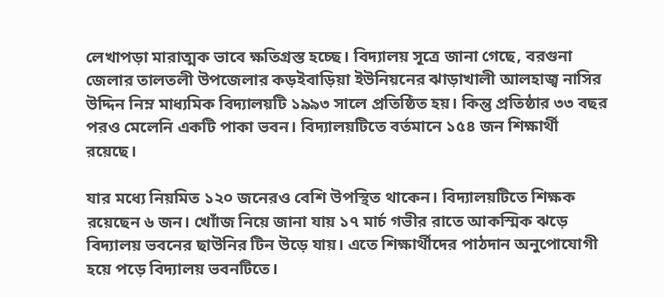লেখাপড়া মারাত্মক ভাবে ক্ষতিগ্রস্ত হচ্ছে। বিদ্যালয় সূত্রে জানা গেছে, বরগুনা জেলার তালতলী উপজেলার কড়ইবাড়িয়া ইউনিয়নের ঝাড়াখালী আলহাজ্ব নাসির উদ্দিন নিম্ন মাধ্যমিক বিদ্যালয়টি ১৯৯৩ সালে প্রতিষ্ঠিত হয়। কিন্তু প্রতিষ্ঠার ৩৩ বছর পরও মেলেনি একটি পাকা ভবন। বিদ্যালয়টিতে বর্তমানে ১৫৪ জন শিক্ষার্থী রয়েছে।

যার মধ্যে নিয়মিত ১২০ জনেরও বেশি উপস্থিত থাকেন। বিদ্যালয়টিতে শিক্ষক রয়েছেন ৬ জন। খোাঁজ নিয়ে জানা যায় ১৭ মার্চ গভীর রাতে আকস্মিক ঝড়ে বিদ্যালয় ভবনের ছাউনির টিন উড়ে যায়। এতে শিক্ষার্থীদের পাঠদান অনুপোযোগী হয়ে পড়ে বিদ্যালয় ভবনটিতে।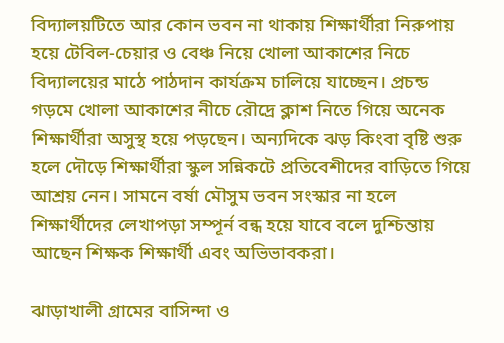বিদ্যালয়টিতে আর কোন ভবন না থাকায় শিক্ষার্থীরা নিরুপায় হয়ে টেবিল-চেয়ার ও বেঞ্চ নিয়ে খোলা আকাশের নিচে বিদ্যালয়ের মাঠে পাঠদান কার্যক্রম চালিয়ে যাচ্ছেন। প্রচন্ড গড়মে খোলা আকাশের নীচে রৌদ্রে ক্লাশ নিতে গিয়ে অনেক শিক্ষার্থীরা অসুস্থ হয়ে পড়ছেন। অন্যদিকে ঝড় কিংবা বৃষ্টি শুরু হলে দৌড়ে শিক্ষার্থীরা স্কুল সন্নিকটে প্রতিবেশীদের বাড়িতে গিয়ে আশ্রয় নেন। সামনে বর্ষা মৌসুম ভবন সংস্কার না হলে শিক্ষার্থীদের লেখাপড়া সম্পূর্ন বন্ধ হয়ে যাবে বলে দুশ্চিন্তায় আছেন শিক্ষক শিক্ষার্থী এবং অভিভাবকরা।

ঝাড়াখালী গ্রামের বাসিন্দা ও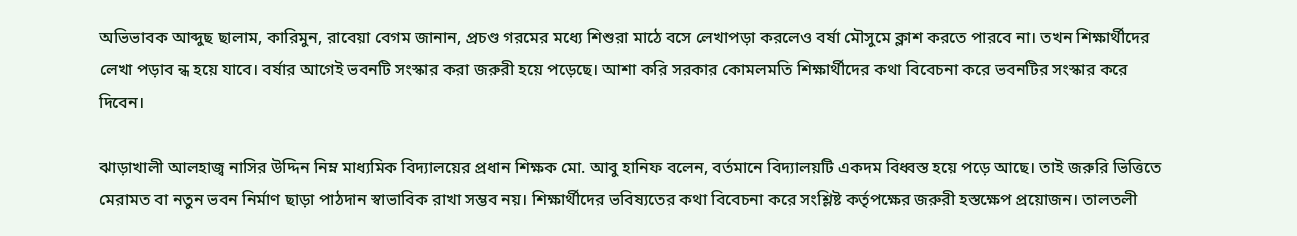অভিভাবক আব্দুছ ছালাম, কারিমুন, রাবেয়া বেগম জানান, প্রচণ্ড গরমের মধ্যে শিশুরা মাঠে বসে লেখাপড়া করলেও বর্ষা মৌসুমে ক্লাশ করতে পারবে না। তখন শিক্ষার্থীদের লেখা পড়াব ন্ধ হয়ে যাবে। বর্ষার আগেই ভবনটি সংস্কার করা জরুরী হয়ে পড়েছে। আশা করি সরকার কোমলমতি শিক্ষার্থীদের কথা বিবেচনা করে ভবনটির সংস্কার করে দিবেন।

ঝাড়াখালী আলহাজ্ব নাসির উদ্দিন নিম্ন মাধ্যমিক বিদ্যালয়ের প্রধান শিক্ষক মো. আবু হানিফ বলেন, বর্তমানে বিদ্যালয়টি একদম বিধ্বস্ত হয়ে পড়ে আছে। তাই জরুরি ভিত্তিতে মেরামত বা নতুন ভবন নির্মাণ ছাড়া পাঠদান স্বাভাবিক রাখা সম্ভব নয়। শিক্ষার্থীদের ভবিষ্যতের কথা বিবেচনা করে সংশ্লিষ্ট কর্তৃপক্ষের জরুরী হস্তক্ষেপ প্রয়োজন। তালতলী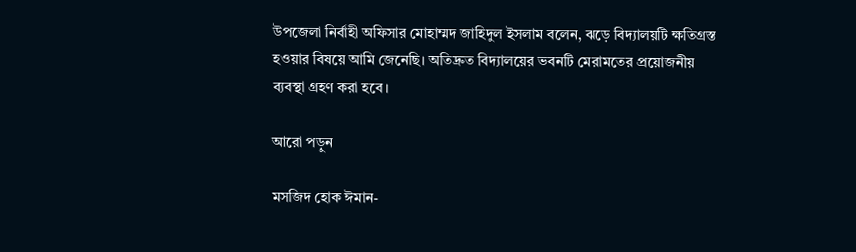উপজেলা নির্বাহী অফিসার মোহাম্মদ জাহিদুল ইসলাম বলেন, ঝড়ে বিদ্যালয়টি ক্ষতিগ্রস্ত হওয়ার বিষয়ে আমি জেনেছি। অতিদ্রুত বিদ্যালয়ের ভবনটি মেরামতের প্রয়োজনীয় ব্যবস্থা গ্রহণ করা হবে।

আরো পড়ুন

মসজিদ হোক ঈমান-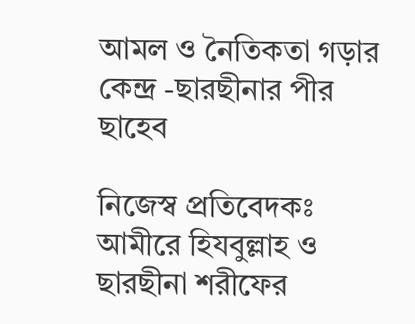আমল ও নৈতিকতা গড়ার কেন্দ্র -ছারছীনার পীর ছাহেব

নিজেস্ব প্রতিবেদকঃ আমীরে হিযবুল্লাহ ও ছারছীনা শরীফের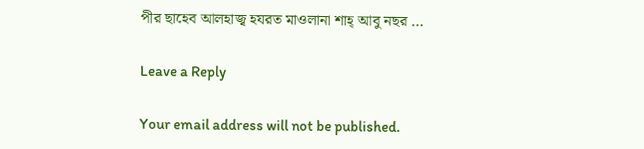পীর ছাহেব আলহাজ্ব হযরত মাওলানা শাহ্ আবু নছর …

Leave a Reply

Your email address will not be published.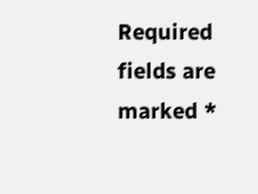Required fields are marked *